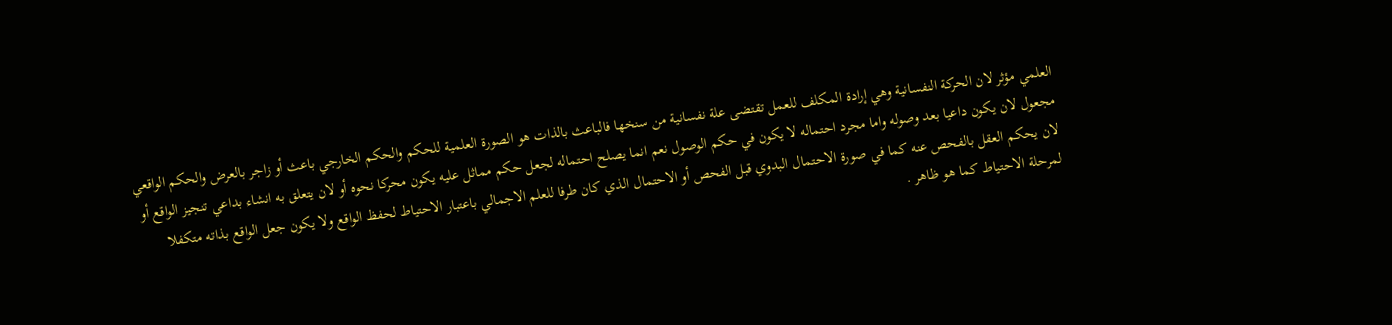العلمي مؤثر لان الحركة النفسانية وهي إرادة المكلف للعمل تقتضى علة نفسانية من سنخها فالباعث بالذات هو الصورة العلمية للحكم والحكم الخارجي باعث أو زاجر بالعرض والحكم الواقعي مجعول لان يكون داعيا بعد وصوله واما مجرد احتماله لا يكون في حكم الوصول نعم انما يصلح احتماله لجعل حكم مماثل عليه يكون محركا نحوه أو لان يتعلق به انشاء بداعي تنجيز الواقع أو لان يحكم العقل بالفحص عنه كما في صورة الاحتمال البدوي قبل الفحص أو الاحتمال الذي كان طرفا للعلم الاجمالي باعتبار الاحتياط لحفظ الواقع ولا يكون جعل الواقع بذاته متكفلا لمرحلة الاحتياط كما هو ظاهر .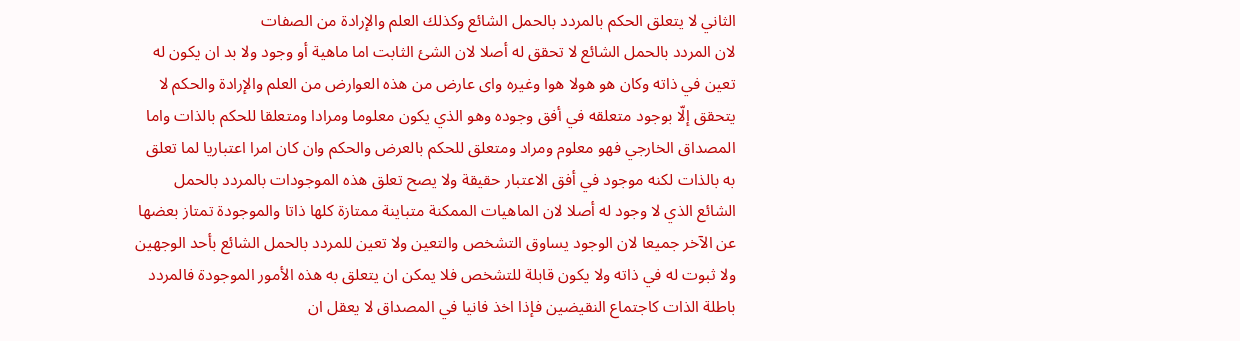الثاني لا يتعلق الحكم بالمردد بالحمل الشائع وكذلك العلم والإرادة من الصفات
لان المردد بالحمل الشائع لا تحقق له أصلا لان الشئ الثابت اما ماهية أو وجود ولا بد ان يكون له تعين في ذاته وكان هو هولا هوا وغيره واى عارض من هذه العوارض من العلم والإرادة والحكم لا يتحقق إلّا بوجود متعلقه في أفق وجوده وهو الذي يكون معلوما ومرادا ومتعلقا للحكم بالذات واما المصداق الخارجي فهو معلوم ومراد ومتعلق للحكم بالعرض والحكم وان كان امرا اعتباريا لما تعلق به بالذات لكنه موجود في أفق الاعتبار حقيقة ولا يصح تعلق هذه الموجودات بالمردد بالحمل الشائع الذي لا وجود له أصلا لان الماهيات الممكنة متباينة ممتازة كلها ذاتا والموجودة تمتاز بعضها عن الآخر جميعا لان الوجود يساوق التشخص والتعين ولا تعين للمردد بالحمل الشائع بأحد الوجهين ولا ثبوت له في ذاته ولا يكون قابلة للتشخص فلا يمكن ان يتعلق به هذه الأمور الموجودة فالمردد باطلة الذات كاجتماع النقيضين فإذا اخذ فانيا في المصداق لا يعقل ان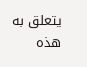يتعلق به هذه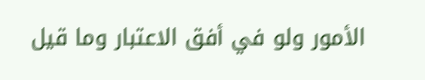الأمور ولو في أفق الاعتبار وما قيل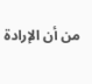من أن الإرادة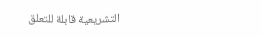التشريعية قابلة للتعلق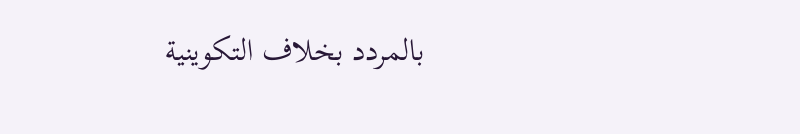بالمردد بخلاف التكوينية